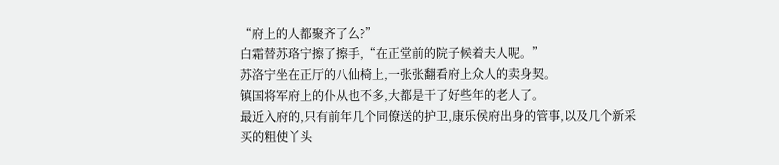“府上的人都聚齐了么?”
白霜替苏珞宁擦了擦手,“在正堂前的院子候着夫人呢。”
苏洛宁坐在正厅的八仙椅上,一张张翻看府上众人的卖身契。
镇国将军府上的仆从也不多,大都是干了好些年的老人了。
最近入府的,只有前年几个同僚送的护卫,康乐侯府出身的管事,以及几个新采买的粗使丫头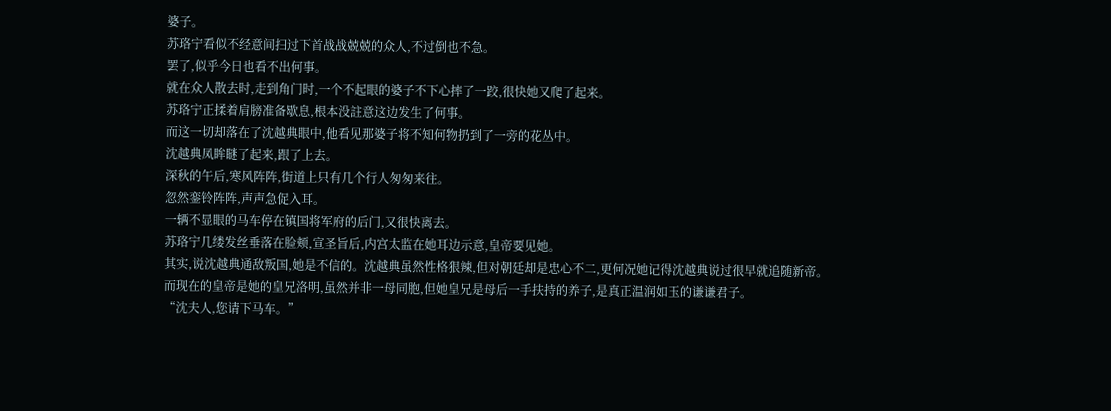婆子。
苏珞宁看似不经意间扫过下首战战兢兢的众人,不过倒也不急。
罢了,似乎今日也看不出何事。
就在众人散去时,走到角门时,一个不起眼的婆子不下心摔了一跤,很快她又爬了起来。
苏珞宁正揉着肩膀准备歇息,根本没註意这边发生了何事。
而这一切却落在了沈越典眼中,他看见那婆子将不知何物扔到了一旁的花丛中。
沈越典凤眸瞇了起来,跟了上去。
深秋的午后,寒风阵阵,街道上只有几个行人匆匆来往。
忽然銮铃阵阵,声声急促入耳。
一辆不显眼的马车停在镇国将军府的后门,又很快离去。
苏珞宁几缕发丝垂落在脸颊,宣圣旨后,内宫太监在她耳边示意,皇帝要见她。
其实,说沈越典通敌叛国,她是不信的。沈越典虽然性格狠辣,但对朝廷却是忠心不二,更何况她记得沈越典说过很早就追随新帝。
而现在的皇帝是她的皇兄洛明,虽然并非一母同胞,但她皇兄是母后一手扶持的养子,是真正温润如玉的谦谦君子。
“沈夫人,您请下马车。”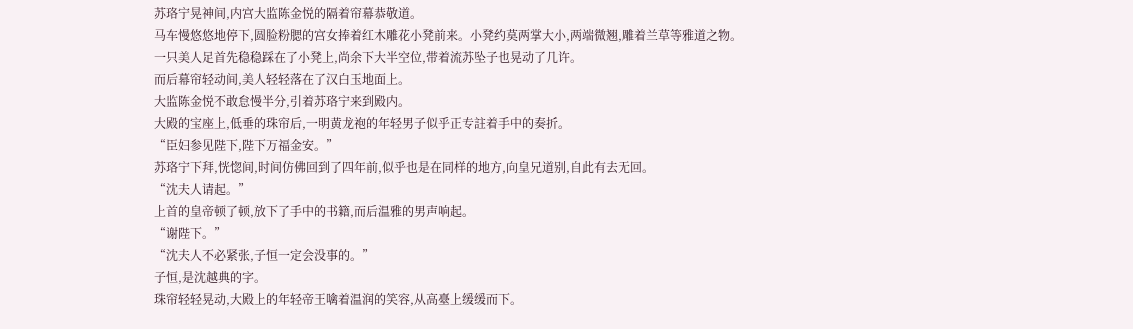苏珞宁晃神间,内宫大监陈金悦的隔着帘幕恭敬道。
马车慢悠悠地停下,圆脸粉腮的宫女捧着红木雕花小凳前来。小凳约莫两掌大小,两端微翘,雕着兰草等雅道之物。
一只美人足首先稳稳踩在了小凳上,尚余下大半空位,带着流苏坠子也晃动了几许。
而后幕帘轻动间,美人轻轻落在了汉白玉地面上。
大监陈金悦不敢怠慢半分,引着苏珞宁来到殿内。
大殿的宝座上,低垂的珠帘后,一明黄龙袍的年轻男子似乎正专註着手中的奏折。
“臣妇参见陛下,陛下万福金安。”
苏珞宁下拜,恍惚间,时间仿佛回到了四年前,似乎也是在同样的地方,向皇兄道别,自此有去无回。
“沈夫人请起。”
上首的皇帝顿了顿,放下了手中的书籍,而后温雅的男声响起。
“谢陛下。”
“沈夫人不必紧张,子恒一定会没事的。”
子恒,是沈越典的字。
珠帘轻轻晃动,大殿上的年轻帝王噙着温润的笑容,从高臺上缓缓而下。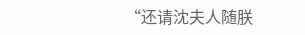“还请沈夫人随朕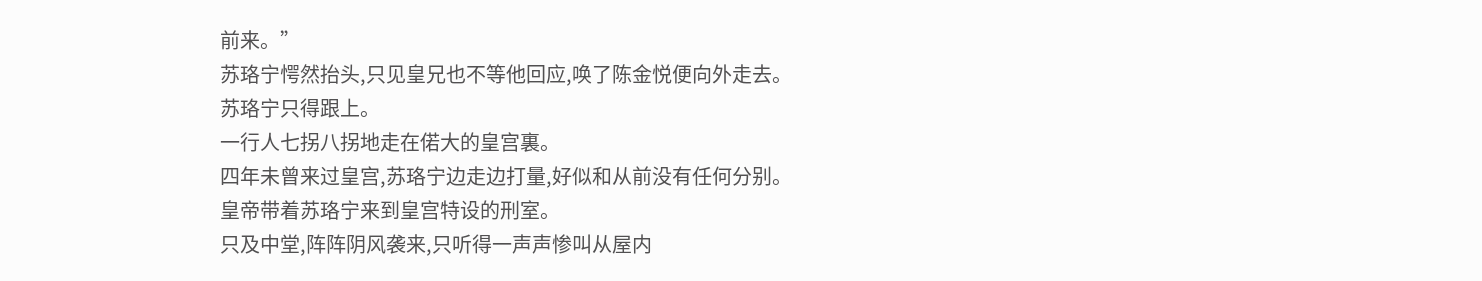前来。”
苏珞宁愕然抬头,只见皇兄也不等他回应,唤了陈金悦便向外走去。
苏珞宁只得跟上。
一行人七拐八拐地走在偌大的皇宫裏。
四年未曾来过皇宫,苏珞宁边走边打量,好似和从前没有任何分别。
皇帝带着苏珞宁来到皇宫特设的刑室。
只及中堂,阵阵阴风袭来,只听得一声声惨叫从屋内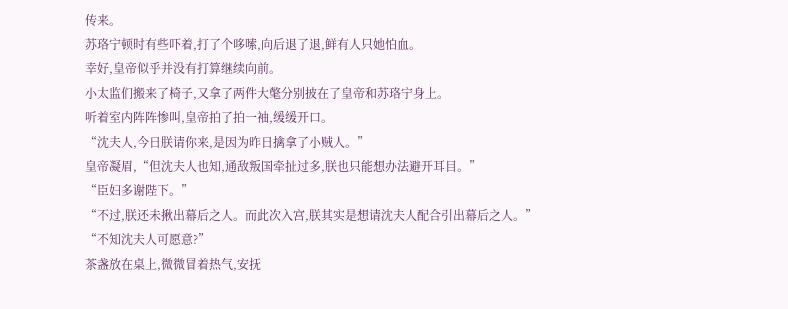传来。
苏珞宁顿时有些吓着,打了个哆嗦,向后退了退,鲜有人只她怕血。
幸好,皇帝似乎并没有打算继续向前。
小太监们搬来了椅子,又拿了两件大氅分别披在了皇帝和苏珞宁身上。
听着室内阵阵惨叫,皇帝拍了拍一袖,缓缓开口。
“沈夫人,今日朕请你来,是因为昨日擒拿了小贼人。”
皇帝凝眉,“但沈夫人也知,通敌叛国牵扯过多,朕也只能想办法避开耳目。”
“臣妇多谢陛下。”
“不过,朕还未揪出幕后之人。而此次入宫,朕其实是想请沈夫人配合引出幕后之人。”
“不知沈夫人可愿意?”
茶盏放在桌上,微微冒着热气,安抚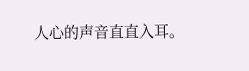人心的声音直直入耳。